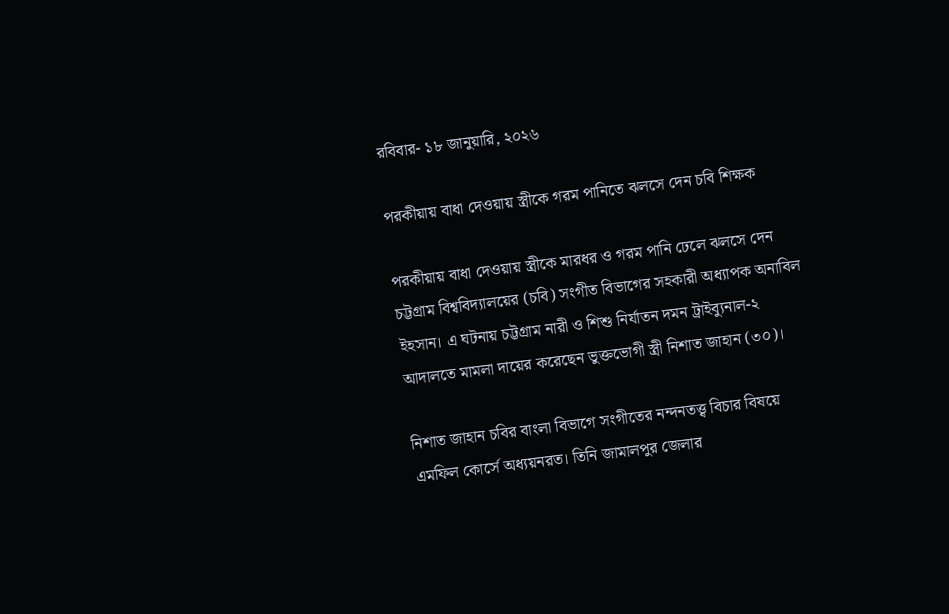রবিবার- ১৮ জানুয়ারি, ২০২৬

পরকীয়ায় বাধা দেওয়ায় স্ত্রীকে গরম পানিতে ঝলসে দেন চবি শিক্ষক

পরকীয়ায় বাধা দেওয়ায় স্ত্রীকে মারধর ও গরম পানি ঢেলে ঝলসে দেন চট্টগ্রাম বিশ্ববিদ্যালয়ের (চবি) সংগীত বিভাগের সহকারী অধ্যাপক অনাবিল ইহসান। এ ঘটনায় চট্টগ্রাম নারী ও শিশু নির্যাতন দমন ট্রাইব্যুনাল-২ আদালতে মামলা দায়ের করেছেন ভুক্তভোগী স্ত্রী নিশাত জাহান (৩০)।

নিশাত জাহান চবির বাংলা বিভাগে সংগীতের নন্দনতত্ত্ব বিচার বিষয়ে এমফিল কোর্সে অধ্যয়নরত। তিনি জামালপুর জেলার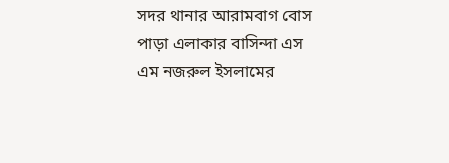সদর থানার আরামবাগ বোস পাড়া এলাকার বাসিন্দা এস এম নজরুল ইসলামের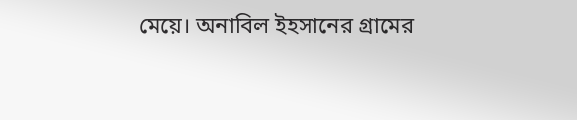মেয়ে। অনাবিল ইহসানের গ্রামের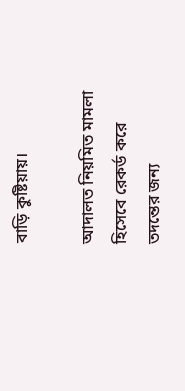বাড়ি কুষ্টিয়ায়।

আদালত নিয়মিত মামলা হিসেবে রেকর্ড করে তদন্তের জন্য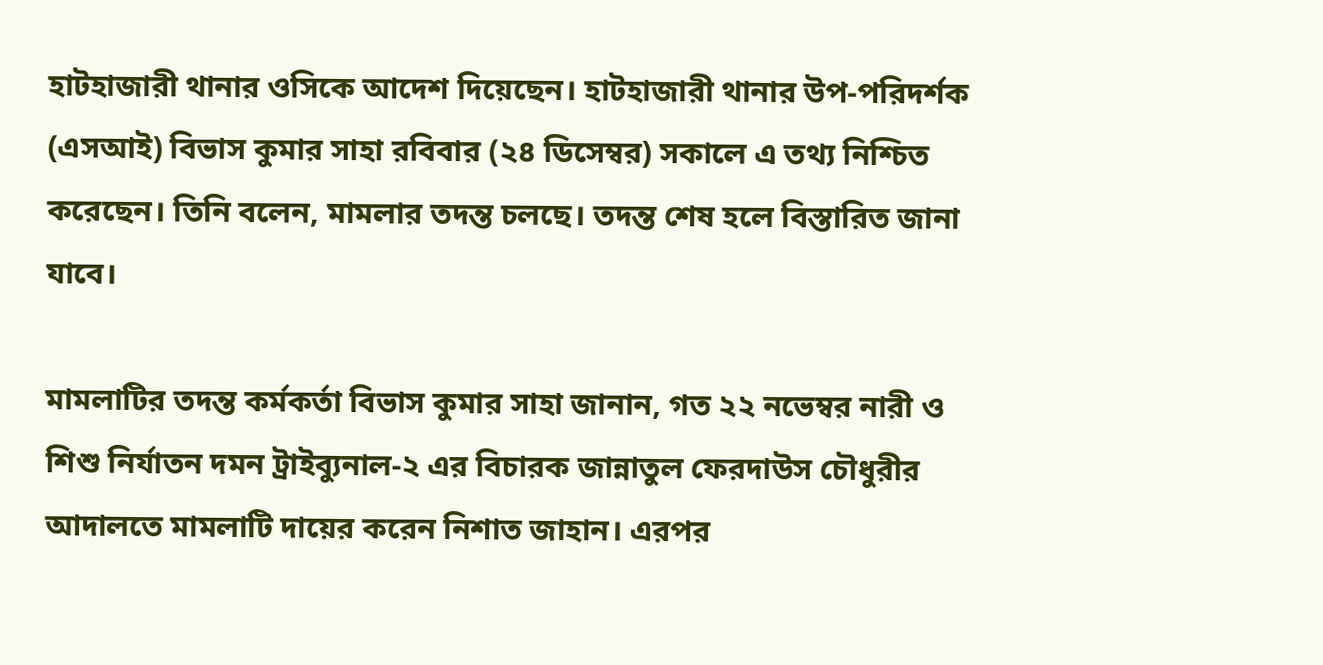হাটহাজারী থানার ওসিকে আদেশ দিয়েছেন। হাটহাজারী থানার উপ-পরিদর্শক (এসআই) বিভাস কুমার সাহা রবিবার (২৪ ডিসেম্বর) সকালে এ তথ্য নিশ্চিত করেছেন। তিনি বলেন, মামলার তদন্ত চলছে। তদন্ত শেষ হলে বিস্তারিত জানা যাবে।

মামলাটির তদন্ত কর্মকর্তা বিভাস কুমার সাহা জানান, গত ২২ নভেম্বর নারী ও শিশু নির্যাতন দমন ট্রাইব্যুনাল-২ এর বিচারক জান্নাতুল ফেরদাউস চৌধুরীর আদালতে মামলাটি দায়ের করেন নিশাত জাহান। এরপর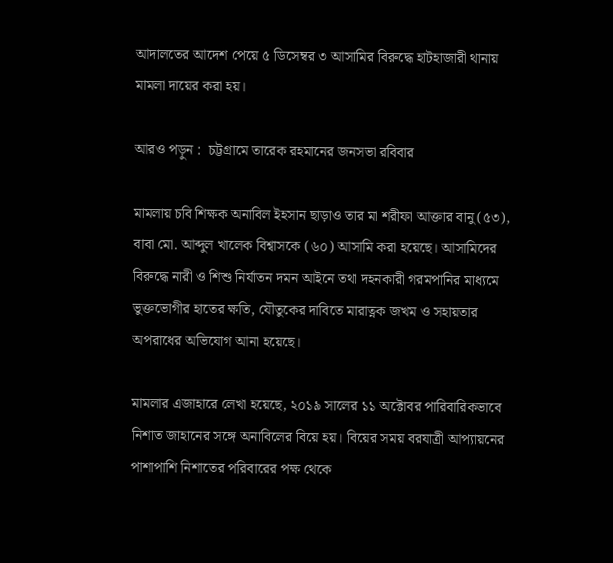আদালতের আদেশ পেয়ে ৫ ডিসেম্বর ৩ আসামির বিরুদ্ধে হাটহাজারী থানায় মামলা দায়ের করা হয়।

আরও পড়ুন :  চট্টগ্রামে তারেক রহমানের জনসভা রবিবার

মামলায় চবি শিক্ষক অনাবিল ইহসান ছাড়াও তার মা শরীফা আক্তার বানু (৫৩), বাবা মো. আব্দুল খালেক বিশ্বাসকে (৬০) আসামি করা হয়েছে। আসামিদের বিরুদ্ধে নারী ও শিশু নির্যাতন দমন আইনে তথা দহনকারী গরমপানির মাধ্যমে ভুক্তভোগীর হাতের ক্ষতি, যৌতুকের দাবিতে মারাত্নক জখম ও সহায়তার অপরাধের অভিযোগ আনা হয়েছে।

মামলার এজাহারে লেখা হয়েছে, ২০১৯ সালের ১১ অক্টোবর পারিবারিকভাবে নিশাত জাহানের সঙ্গে অনাবিলের বিয়ে হয়। বিয়ের সময় বরযাত্রী আপ্যায়নের পাশাপাশি নিশাতের পরিবারের পক্ষ থেকে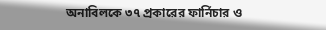অনাবিলকে ৩৭ প্রকারের ফার্নিচার ও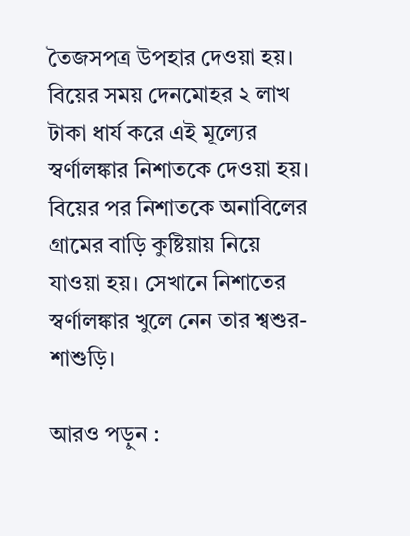তৈজসপত্র উপহার দেওয়া হয়। বিয়ের সময় দেনমোহর ২ লাখ টাকা ধার্য করে এই মূল্যের স্বর্ণালঙ্কার নিশাতকে দেওয়া হয়। বিয়ের পর নিশাতকে অনাবিলের গ্রামের বাড়ি কুষ্টিয়ায় নিয়ে যাওয়া হয়। সেখানে নিশাতের স্বর্ণালঙ্কার খুলে নেন তার শ্বশুর-শাশুড়ি।

আরও পড়ুন :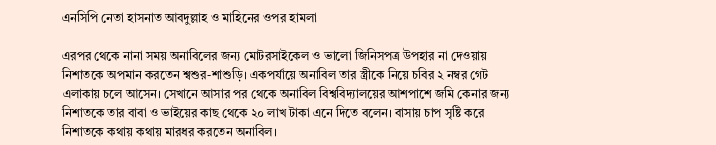এনসিপি নেতা হাসনাত আবদুল্লাহ ও মাহিনের ওপর হামলা

এরপর থেকে নানা সময় অনাবিলের জন্য মোটরসাইকেল ও ভালো জিনিসপত্র উপহার না দেওয়ায় নিশাতকে অপমান করতেন শ্বশুর-শাশুড়ি। একপর্যায়ে অনাবিল তার স্ত্রীকে নিয়ে চবির ২ নম্বর গেট এলাকায় চলে আসেন। সেখানে আসার পর থেকে অনাবিল বিশ্ববিদ্যালয়ের আশপাশে জমি কেনার জন্য নিশাতকে তার বাবা ও ভাইয়ের কাছ থেকে ২০ লাখ টাকা এনে দিতে বলেন। বাসায় চাপ সৃষ্টি করে নিশাতকে কথায় কথায় মারধর করতেন অনাবিল।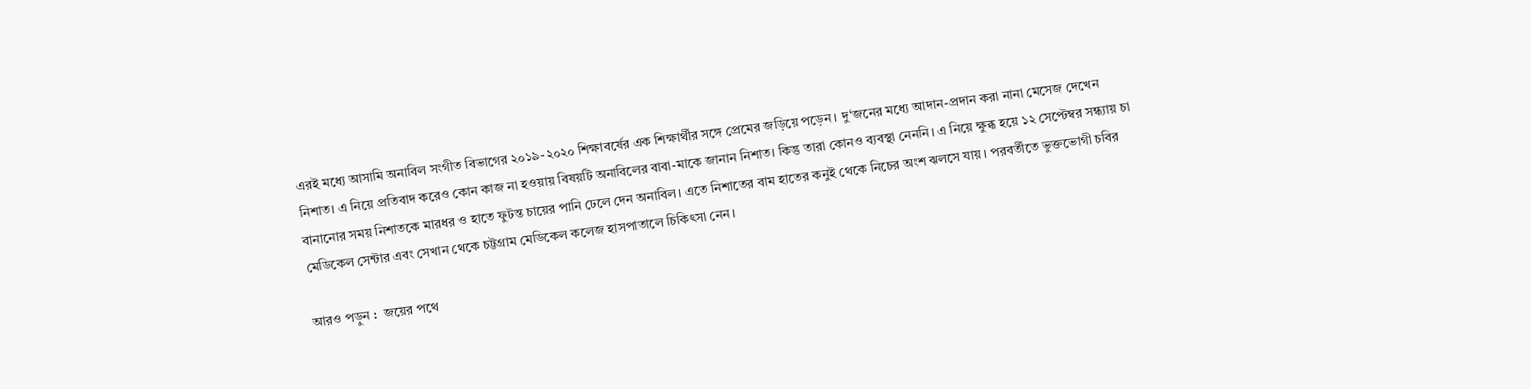এরই মধ্যে আসামি অনাবিল সংগীত বিভাগের ২০১৯-২০২০ শিক্ষাবর্ষের এক শিক্ষার্থীর সঙ্গে প্রেমের জড়িয়ে পড়েন। দু‘জনের মধ্যে আদান-প্রদান করা নানা মেসেজ দেখেন নিশাত। এ নিয়ে প্রতিবাদ করেও কোন কাজ না হওয়ায় বিষয়টি অনাবিলের বাবা-মাকে জানান নিশাত। কিন্তু তারা কোনও ব্যবস্থা নেননি। এ নিয়ে ক্ষুব্ধ হয়ে ১২ সেপ্টেম্বর সন্ধ্যায় চা বানানোর সময় নিশাতকে মারধর ও হাতে ফুটন্ত চায়ের পানি ঢেলে দেন অনাবিল। এতে নিশাতের বাম হাতের কনুই থেকে নিচের অংশ ঝলসে যায়। পরবর্তীতে ভুক্তভোগী চবির মেডিকেল সেন্টার এবং সেখান থেকে চট্টগ্রাম মেডিকেল কলেজ হাসপাতালে চিকিৎসা নেন।

আরও পড়ুন :  জয়ের পথে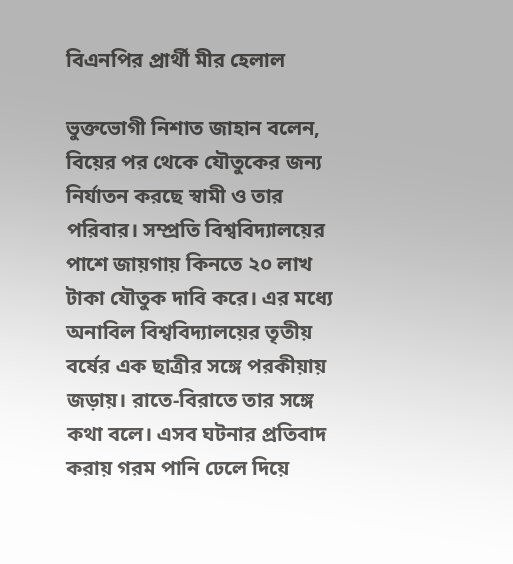বিএনপির প্রার্থী মীর হেলাল

ভুক্তভোগী নিশাত জাহান বলেন, বিয়ের পর থেকে যৌতুকের জন্য নির্যাতন করছে স্বামী ও তার পরিবার। সম্প্রতি বিশ্ববিদ্যালয়ের পাশে জায়গায় কিনতে ২০ লাখ টাকা যৌতুক দাবি করে। এর মধ্যে অনাবিল বিশ্ববিদ্যালয়ের তৃতীয় বর্ষের এক ছাত্রীর সঙ্গে পরকীয়ায় জড়ায়। রাতে-বিরাতে তার সঙ্গে কথা বলে। এসব ঘটনার প্রতিবাদ করায় গরম পানি ঢেলে দিয়ে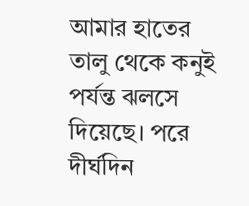আমার হাতের তালু থেকে কনুই পর্যন্ত ঝলসে দিয়েছে। পরে দীর্ঘদিন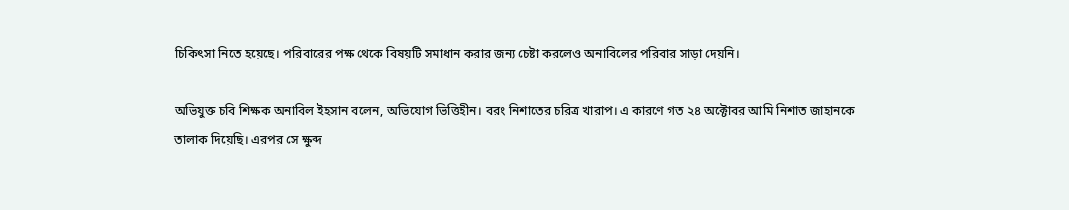চিকিৎসা নিতে হয়েছে। পরিবারের পক্ষ থেকে বিষয়টি সমাধান করার জন্য চেষ্টা করলেও অনাবিলের পরিবার সাড়া দেয়নি।

অভিযুক্ত চবি শিক্ষক অনাবিল ইহসান বলেন, অভিযোগ ভিত্তিহীন। বরং নিশাতের চরিত্র খারাপ। এ কারণে গত ২৪ অক্টোবর আমি নিশাত জাহানকে তালাক দিয়েছি। এরপর সে ক্ষুব্দ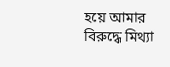হয়ে আমার বিরুদ্ধে মিথ্যা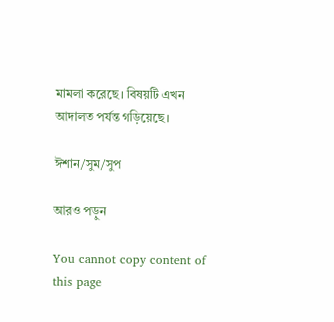মামলা করেছে। বিষয়টি এখন আদালত পর্যন্ত গড়িয়েছে।

ঈশান/সুম/সুপ

আরও পড়ুন

You cannot copy content of this page